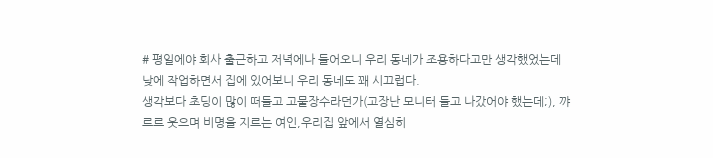# 평일에야 회사 출근하고 저녁에나 들어오니 우리 동네가 조용하다고만 생각했었는데 낮에 작업하면서 집에 있어보니 우리 동네도 꽤 시끄럽다.
생각보다 초딩이 많이 떠들고 고물장수라던가(고장난 모니터 들고 나갔어야 했는데;), 꺄르르 웃으며 비명을 지르는 여인,우리집 앞에서 열심히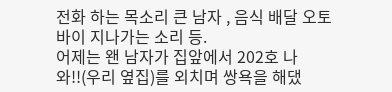전화 하는 목소리 큰 남자 , 음식 배달 오토바이 지나가는 소리 등.
어제는 왠 남자가 집앞에서 202호 나와!!(우리 옆집)를 외치며 쌍욕을 해댔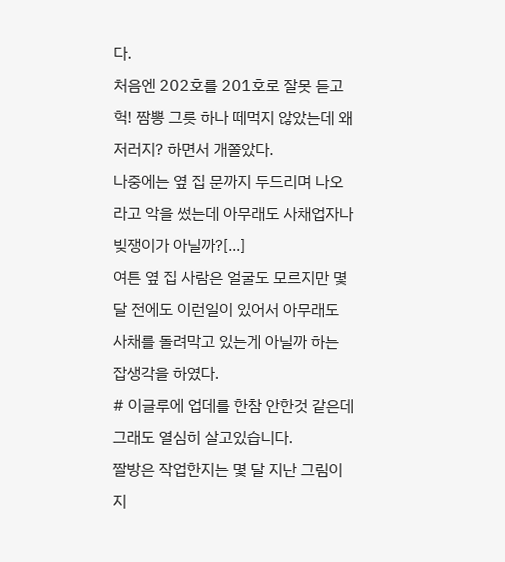다.
처음엔 202호를 201호로 잘못 듣고 헉! 짬뽕 그릇 하나 떼먹지 않았는데 왜 저러지? 하면서 개쫄았다.
나중에는 옆 집 문까지 두드리며 나오라고 악을 썼는데 아무래도 사채업자나 빚쟁이가 아닐까?[...]
여튼 옆 집 사람은 얼굴도 모르지만 몇 달 전에도 이런일이 있어서 아무래도 사채를 돌려막고 있는게 아닐까 하는 잡생각을 하였다.
# 이글루에 업데를 한참 안한것 같은데 그래도 열심히 살고있습니다.
짤방은 작업한지는 몇 달 지난 그림이지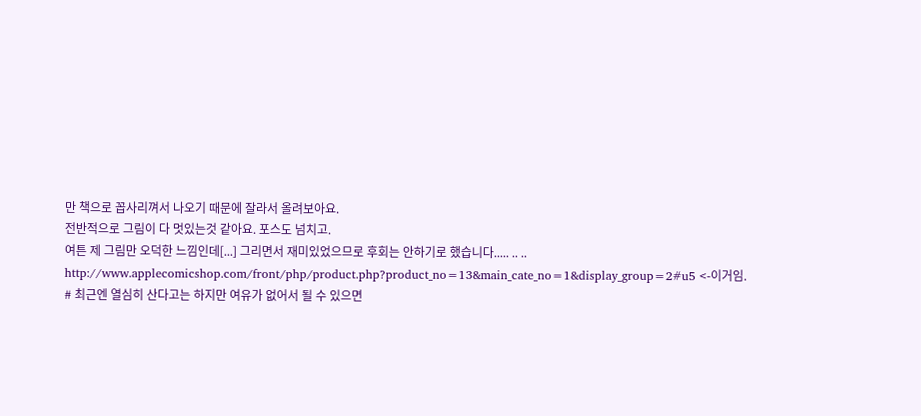만 책으로 꼽사리껴서 나오기 때문에 잘라서 올려보아요.
전반적으로 그림이 다 멋있는것 같아요. 포스도 넘치고.
여튼 제 그림만 오덕한 느낌인데[...] 그리면서 재미있었으므로 후회는 안하기로 했습니다..... .. ..
http://www.applecomicshop.com/front/php/product.php?product_no=13&main_cate_no=1&display_group=2#u5 <-이거임.
# 최근엔 열심히 산다고는 하지만 여유가 없어서 될 수 있으면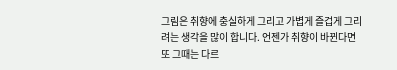그림은 취향에 충실하게 그리고 가볍게 즐겁게 그리려는 생각을 많이 합니다. 언젠가 취향이 바뀐다면 또 그때는 다르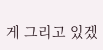게 그리고 있겠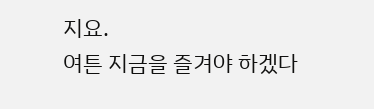지요.
여튼 지금을 즐겨야 하겠다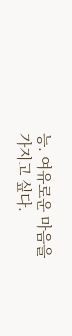능. 여유로운 마음을 가지고 싶다.